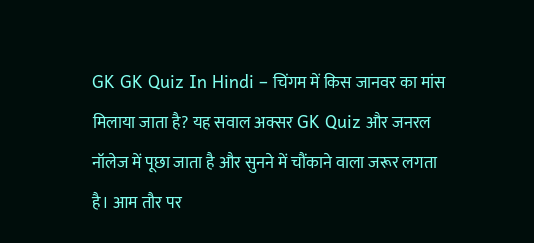GK GK Quiz In Hindi – चिंगम में किस जानवर का मांस मिलाया जाता है? यह सवाल अक्सर GK Quiz और जनरल नॉलेज में पूछा जाता है और सुनने में चौंकाने वाला जरूर लगता है। आम तौर पर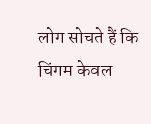लोग सोचते हैं कि चिंगम केवल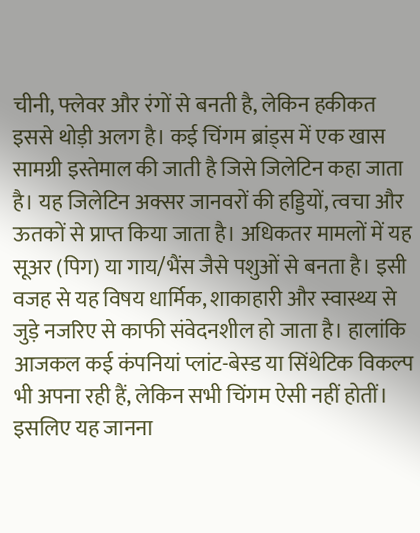चीनी, फ्लेवर और रंगों से बनती है, लेकिन हकीकत इससे थोड़ी अलग है। कई चिंगम ब्रांड्स में एक खास सामग्री इस्तेमाल की जाती है जिसे जिलेटिन कहा जाता है। यह जिलेटिन अक्सर जानवरों की हड्डियों, त्वचा और ऊतकों से प्राप्त किया जाता है। अधिकतर मामलों में यह सूअर (पिग) या गाय/भैंस जैसे पशुओं से बनता है। इसी वजह से यह विषय धार्मिक, शाकाहारी और स्वास्थ्य से जुड़े नजरिए से काफी संवेदनशील हो जाता है। हालांकि आजकल कई कंपनियां प्लांट-बेस्ड या सिंथेटिक विकल्प भी अपना रही हैं, लेकिन सभी चिंगम ऐसी नहीं होतीं। इसलिए यह जानना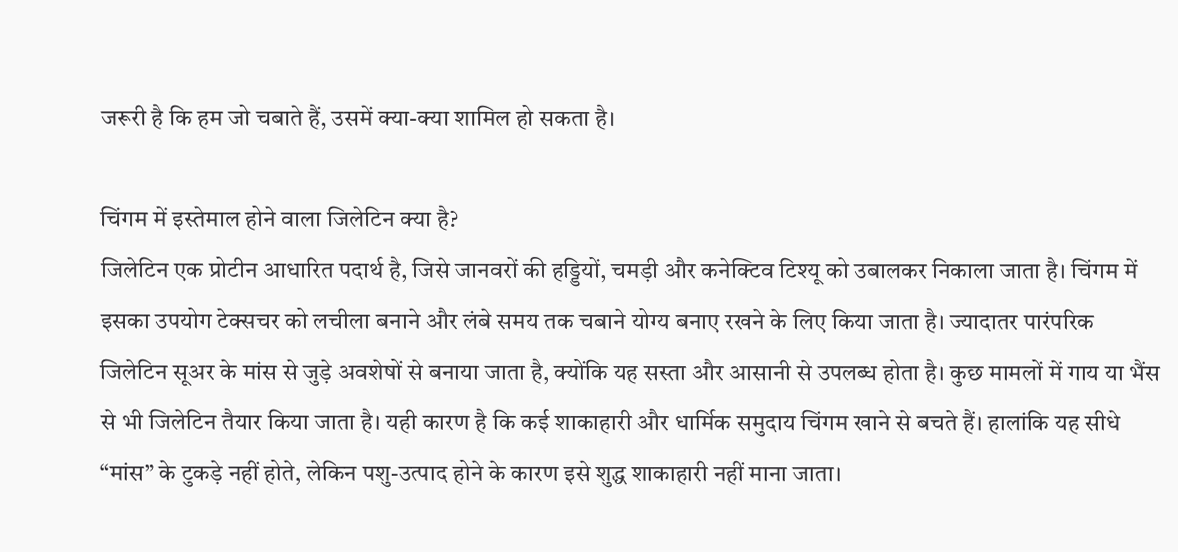जरूरी है कि हम जो चबाते हैं, उसमें क्या-क्या शामिल हो सकता है।

चिंगम में इस्तेमाल होने वाला जिलेटिन क्या है?
जिलेटिन एक प्रोटीन आधारित पदार्थ है, जिसे जानवरों की हड्डियों, चमड़ी और कनेक्टिव टिश्यू को उबालकर निकाला जाता है। चिंगम में इसका उपयोग टेक्सचर को लचीला बनाने और लंबे समय तक चबाने योग्य बनाए रखने के लिए किया जाता है। ज्यादातर पारंपरिक जिलेटिन सूअर के मांस से जुड़े अवशेषों से बनाया जाता है, क्योंकि यह सस्ता और आसानी से उपलब्ध होता है। कुछ मामलों में गाय या भैंस से भी जिलेटिन तैयार किया जाता है। यही कारण है कि कई शाकाहारी और धार्मिक समुदाय चिंगम खाने से बचते हैं। हालांकि यह सीधे “मांस” के टुकड़े नहीं होते, लेकिन पशु-उत्पाद होने के कारण इसे शुद्ध शाकाहारी नहीं माना जाता।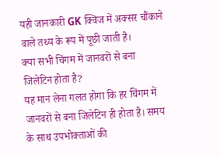यही जानकारी GK क्विज में अक्सर चौंकाने वाले तथ्य के रूप में पूछी जाती है।
क्या सभी चिंगम में जानवरों से बना जिलेटिन होता है?
यह मान लेना गलत होगा कि हर चिंगम में जानवरों से बना जिलेटिन ही होता है। समय के साथ उपभोक्ताओं की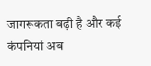जागरूकता बढ़ी है और कई कंपनियां अब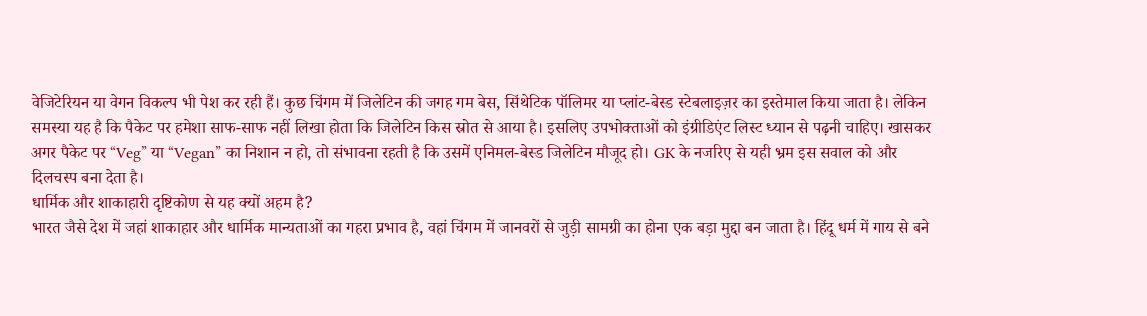वेजिटेरियन या वेगन विकल्प भी पेश कर रही हैं। कुछ चिंगम में जिलेटिन की जगह गम बेस, सिंथेटिक पॉलिमर या प्लांट-बेस्ड स्टेबलाइज़र का इस्तेमाल किया जाता है। लेकिन समस्या यह है कि पैकेट पर हमेशा साफ-साफ नहीं लिखा होता कि जिलेटिन किस स्रोत से आया है। इसलिए उपभोक्ताओं को इंग्रीडिएंट लिस्ट ध्यान से पढ़नी चाहिए। खासकर अगर पैकेट पर “Veg” या “Vegan” का निशान न हो, तो संभावना रहती है कि उसमें एनिमल-बेस्ड जिलेटिन मौजूद हो। GK के नजरिए से यही भ्रम इस सवाल को और दिलचस्प बना देता है।
धार्मिक और शाकाहारी दृष्टिकोण से यह क्यों अहम है?
भारत जैसे देश में जहां शाकाहार और धार्मिक मान्यताओं का गहरा प्रभाव है, वहां चिंगम में जानवरों से जुड़ी सामग्री का होना एक बड़ा मुद्दा बन जाता है। हिंदू धर्म में गाय से बने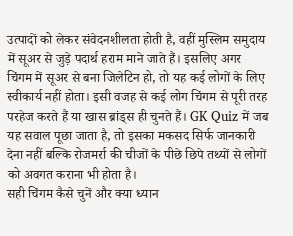उत्पादों को लेकर संवेदनशीलता होती है, वहीं मुस्लिम समुदाय में सूअर से जुड़े पदार्थ हराम माने जाते हैं। इसलिए अगर चिंगम में सूअर से बना जिलेटिन हो, तो यह कई लोगों के लिए स्वीकार्य नहीं होता। इसी वजह से कई लोग चिंगम से पूरी तरह परहेज करते हैं या खास ब्रांड्स ही चुनते हैं। GK Quiz में जब यह सवाल पूछा जाता है, तो इसका मकसद सिर्फ जानकारी देना नहीं बल्कि रोजमर्रा की चीजों के पीछे छिपे तथ्यों से लोगों को अवगत कराना भी होता है।
सही चिंगम कैसे चुनें और क्या ध्यान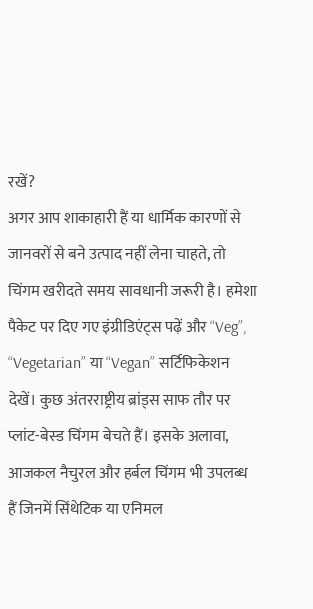रखें?
अगर आप शाकाहारी हैं या धार्मिक कारणों से जानवरों से बने उत्पाद नहीं लेना चाहते, तो चिंगम खरीदते समय सावधानी जरूरी है। हमेशा पैकेट पर दिए गए इंग्रीडिएंट्स पढ़ें और “Veg”, “Vegetarian” या “Vegan” सर्टिफिकेशन देखें। कुछ अंतरराष्ट्रीय ब्रांड्स साफ तौर पर प्लांट-बेस्ड चिंगम बेचते हैं। इसके अलावा, आजकल नैचुरल और हर्बल चिंगम भी उपलब्ध हैं जिनमें सिंथेटिक या एनिमल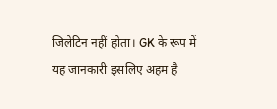जिलेटिन नहीं होता। GK के रूप में यह जानकारी इसलिए अहम है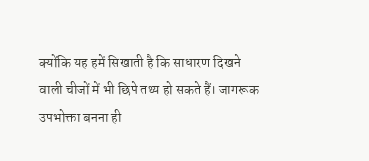क्योंकि यह हमें सिखाती है कि साधारण दिखने वाली चीजों में भी छिपे तथ्य हो सकते हैं। जागरूक उपभोक्ता बनना ही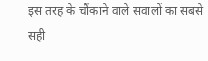इस तरह के चौंकाने वाले सवालों का सबसे सही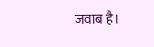जवाब है।